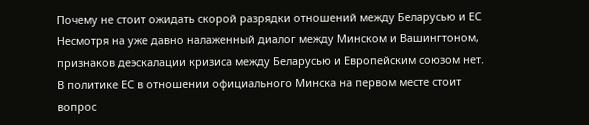Почему не стоит ожидать скорой разрядки отношений между Беларусью и ЕС
Несмотря на уже давно налаженный диалог между Минском и Вашингтоном, признаков деэскалации кризиса между Беларусью и Европейским союзом нет.
В политике ЕС в отношении официального Минска на первом месте стоит вопрос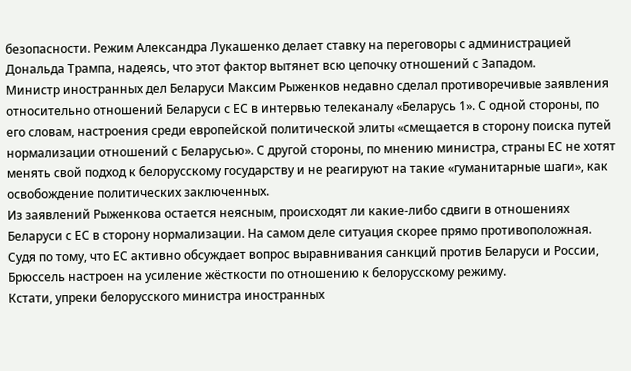безопасности. Режим Александра Лукашенко делает ставку на переговоры с администрацией Дональда Трампа, надеясь, что этот фактор вытянет всю цепочку отношений с Западом.
Министр иностранных дел Беларуси Максим Рыженков недавно сделал противоречивые заявления относительно отношений Беларуси с ЕС в интервью телеканалу «Беларусь 1». С одной стороны, по его словам, настроения среди европейской политической элиты «смещается в сторону поиска путей нормализации отношений с Беларусью». С другой стороны, по мнению министра, страны ЕС не хотят менять свой подход к белорусскому государству и не реагируют на такие «гуманитарные шаги», как освобождение политических заключенных.
Из заявлений Рыженкова остается неясным, происходят ли какие-либо сдвиги в отношениях Беларуси с ЕС в сторону нормализации. На самом деле ситуация скорее прямо противоположная. Судя по тому, что ЕС активно обсуждает вопрос выравнивания санкций против Беларуси и России, Брюссель настроен на усиление жёсткости по отношению к белорусскому режиму.
Кстати, упреки белорусского министра иностранных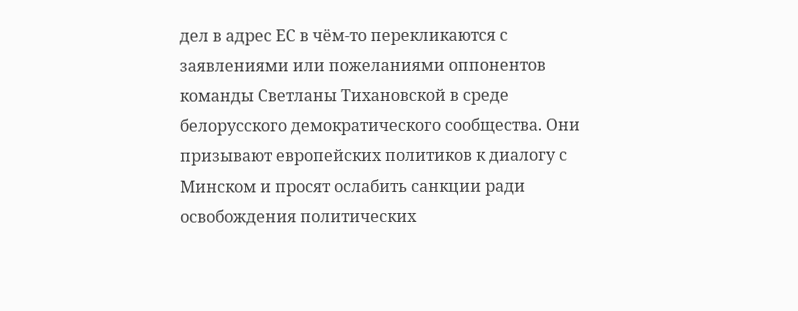дел в адрес ЕС в чём-то перекликаются с заявлениями или пожеланиями оппонентов команды Светланы Тихановской в среде белорусского демократического сообщества. Они призывают европейских политиков к диалогу с Минском и просят ослабить санкции ради освобождения политических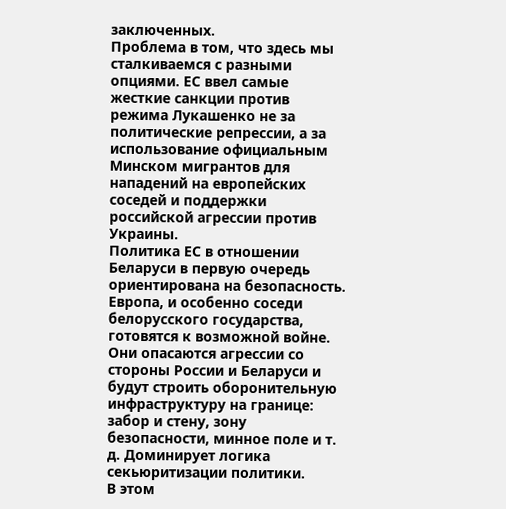заключенных.
Проблема в том, что здесь мы сталкиваемся с разными опциями. ЕС ввел самые жесткие санкции против режима Лукашенко не за политические репрессии, а за использование официальным Минском мигрантов для нападений на европейских соседей и поддержки российской агрессии против Украины.
Политика ЕС в отношении Беларуси в первую очередь ориентирована на безопасность. Европа, и особенно соседи белорусского государства, готовятся к возможной войне. Они опасаются агрессии со стороны России и Беларуси и будут строить оборонительную инфраструктуру на границе: забор и стену, зону безопасности, минное поле и т. д. Доминирует логика секьюритизации политики.
В этом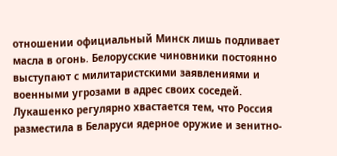отношении официальный Минск лишь подливает масла в огонь. Белорусские чиновники постоянно выступают с милитаристскими заявлениями и военными угрозами в адрес своих соседей. Лукашенко регулярно хвастается тем, что Россия разместила в Беларуси ядерное оружие и зенитно-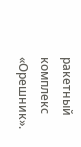ракетный комплекс «Орешник».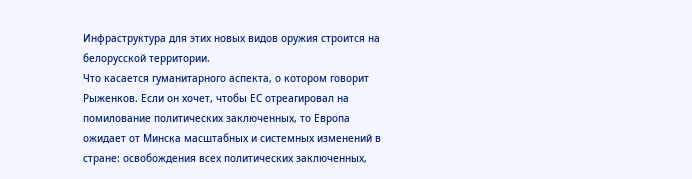Инфраструктура для этих новых видов оружия строится на белорусской территории.
Что касается гуманитарного аспекта, о котором говорит Рыженков. Если он хочет, чтобы ЕС отреагировал на помилование политических заключенных, то Европа ожидает от Минска масштабных и системных изменений в стране: освобождения всех политических заключенных,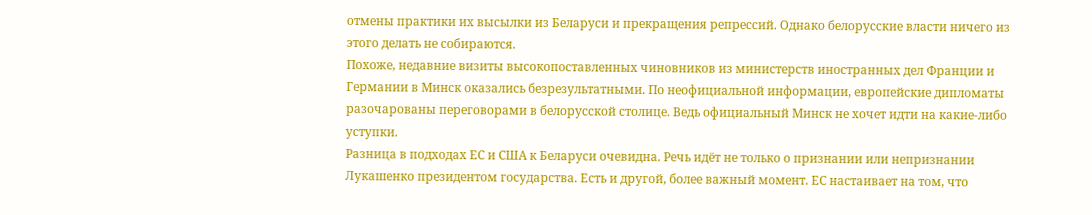отмены практики их высылки из Беларуси и прекращения репрессий. Однако белорусские власти ничего из этого делать не собираются.
Похоже, недавние визиты высокопоставленных чиновников из министерств иностранных дел Франции и Германии в Минск оказались безрезультатными. По неофициальной информации, европейские дипломаты разочарованы переговорами в белорусской столице. Ведь официальный Минск не хочет идти на какие-либо уступки.
Разница в подходах ЕС и США к Беларуси очевидна. Речь идёт не только о признании или непризнании Лукашенко президентом государства. Есть и другой, более важный момент. ЕС настаивает на том, что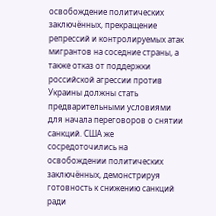освобождение политических заключённых, прекращение репрессий и контролируемых атак мигрантов на соседние страны, а также отказ от поддержки российской агрессии против Украины должны стать предварительными условиями для начала переговоров о снятии санкций. США же сосредоточились на освобождении политических заключённых, демонстрируя готовность к снижению санкций ради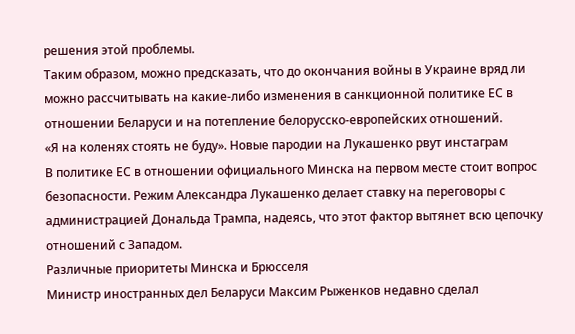решения этой проблемы.
Таким образом, можно предсказать, что до окончания войны в Украине вряд ли можно рассчитывать на какие-либо изменения в санкционной политике ЕС в отношении Беларуси и на потепление белорусско-европейских отношений.
«Я на коленях стоять не буду». Новые пародии на Лукашенко рвут инстаграм
В политике ЕС в отношении официального Минска на первом месте стоит вопрос безопасности. Режим Александра Лукашенко делает ставку на переговоры с администрацией Дональда Трампа, надеясь, что этот фактор вытянет всю цепочку отношений с Западом.
Различные приоритеты Минска и Брюсселя
Министр иностранных дел Беларуси Максим Рыженков недавно сделал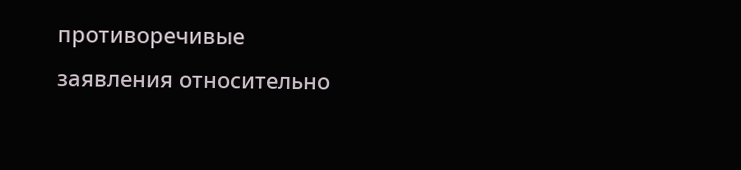противоречивые заявления относительно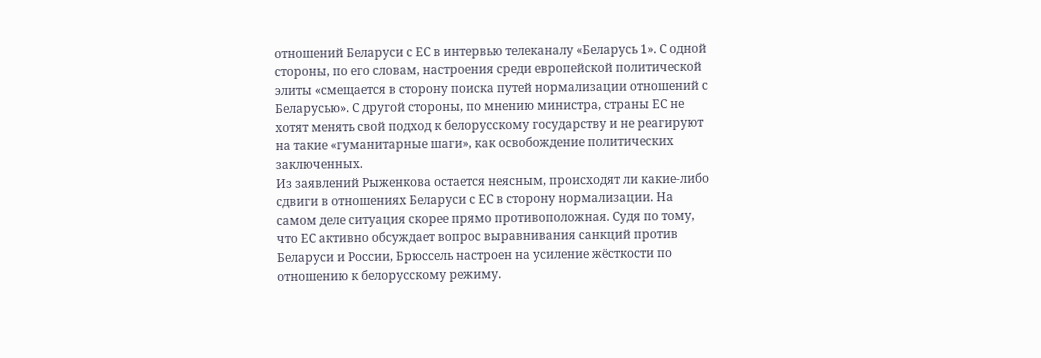отношений Беларуси с ЕС в интервью телеканалу «Беларусь 1». С одной стороны, по его словам, настроения среди европейской политической элиты «смещается в сторону поиска путей нормализации отношений с Беларусью». С другой стороны, по мнению министра, страны ЕС не хотят менять свой подход к белорусскому государству и не реагируют на такие «гуманитарные шаги», как освобождение политических заключенных.
Из заявлений Рыженкова остается неясным, происходят ли какие-либо сдвиги в отношениях Беларуси с ЕС в сторону нормализации. На самом деле ситуация скорее прямо противоположная. Судя по тому, что ЕС активно обсуждает вопрос выравнивания санкций против Беларуси и России, Брюссель настроен на усиление жёсткости по отношению к белорусскому режиму.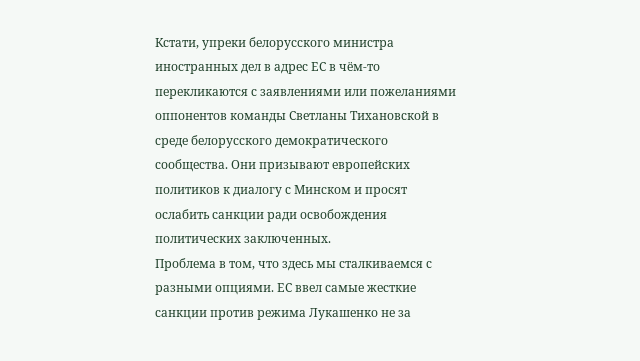Кстати, упреки белорусского министра иностранных дел в адрес ЕС в чём-то перекликаются с заявлениями или пожеланиями оппонентов команды Светланы Тихановской в среде белорусского демократического сообщества. Они призывают европейских политиков к диалогу с Минском и просят ослабить санкции ради освобождения политических заключенных.
Проблема в том, что здесь мы сталкиваемся с разными опциями. ЕС ввел самые жесткие санкции против режима Лукашенко не за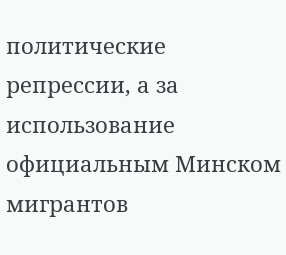политические репрессии, а за использование официальным Минском мигрантов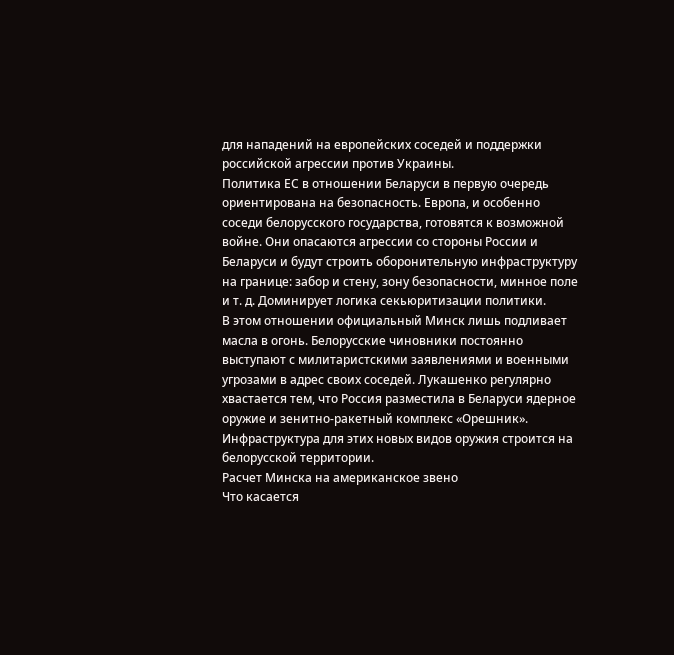для нападений на европейских соседей и поддержки российской агрессии против Украины.
Политика ЕС в отношении Беларуси в первую очередь ориентирована на безопасность. Европа, и особенно соседи белорусского государства, готовятся к возможной войне. Они опасаются агрессии со стороны России и Беларуси и будут строить оборонительную инфраструктуру на границе: забор и стену, зону безопасности, минное поле и т. д. Доминирует логика секьюритизации политики.
В этом отношении официальный Минск лишь подливает масла в огонь. Белорусские чиновники постоянно выступают с милитаристскими заявлениями и военными угрозами в адрес своих соседей. Лукашенко регулярно хвастается тем, что Россия разместила в Беларуси ядерное оружие и зенитно-ракетный комплекс «Орешник». Инфраструктура для этих новых видов оружия строится на белорусской территории.
Расчет Минска на американское звено
Что касается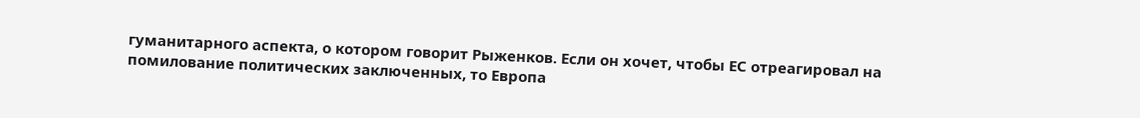гуманитарного аспекта, о котором говорит Рыженков. Если он хочет, чтобы ЕС отреагировал на помилование политических заключенных, то Европа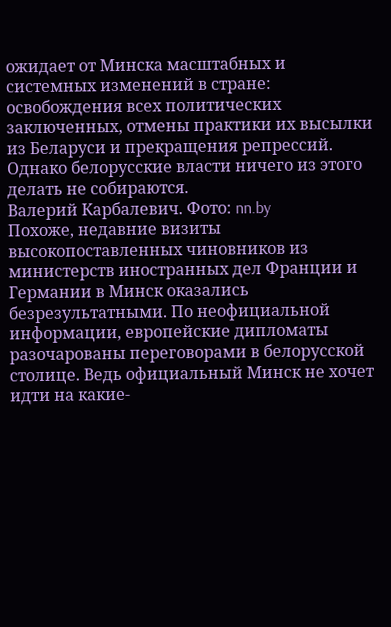ожидает от Минска масштабных и системных изменений в стране: освобождения всех политических заключенных, отмены практики их высылки из Беларуси и прекращения репрессий. Однако белорусские власти ничего из этого делать не собираются.
Валерий Карбалевич. Фото: nn.by
Похоже, недавние визиты высокопоставленных чиновников из министерств иностранных дел Франции и Германии в Минск оказались безрезультатными. По неофициальной информации, европейские дипломаты разочарованы переговорами в белорусской столице. Ведь официальный Минск не хочет идти на какие-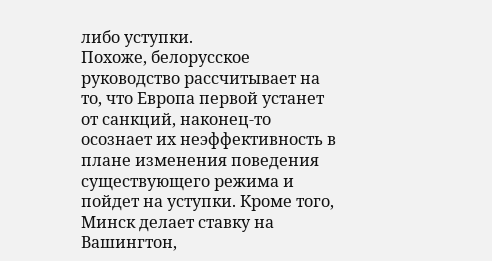либо уступки.
Похоже, белорусское руководство рассчитывает на то, что Европа первой устанет от санкций, наконец-то осознает их неэффективность в плане изменения поведения существующего режима и пойдет на уступки. Кроме того, Минск делает ставку на Вашингтон,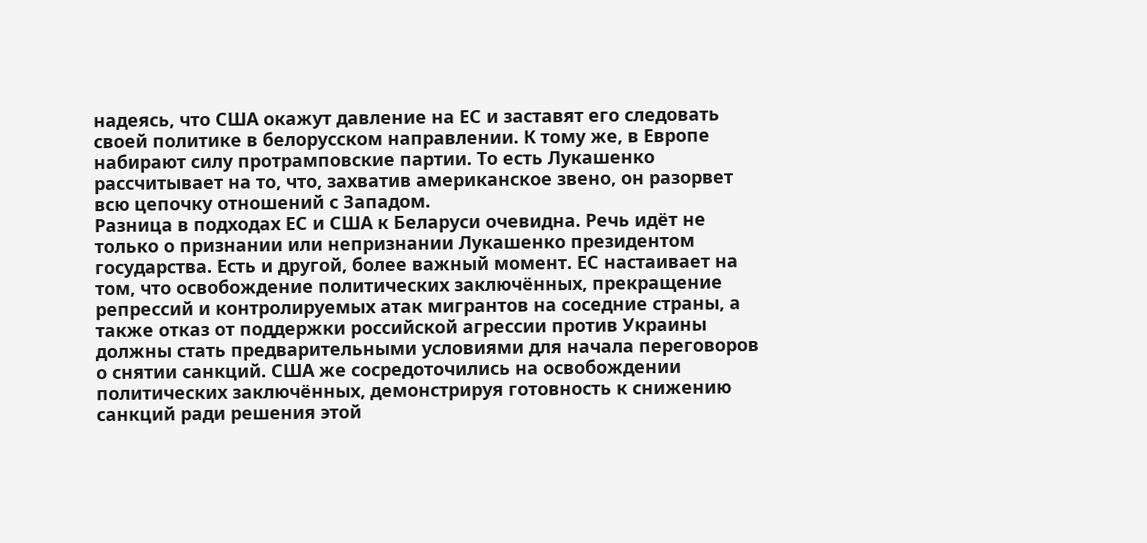надеясь, что США окажут давление на ЕС и заставят его следовать своей политике в белорусском направлении. К тому же, в Европе набирают силу протрамповские партии. То есть Лукашенко рассчитывает на то, что, захватив американское звено, он разорвет всю цепочку отношений с Западом.
Разница в подходах ЕС и США к Беларуси очевидна. Речь идёт не только о признании или непризнании Лукашенко президентом государства. Есть и другой, более важный момент. ЕС настаивает на том, что освобождение политических заключённых, прекращение репрессий и контролируемых атак мигрантов на соседние страны, а также отказ от поддержки российской агрессии против Украины должны стать предварительными условиями для начала переговоров о снятии санкций. США же сосредоточились на освобождении политических заключённых, демонстрируя готовность к снижению санкций ради решения этой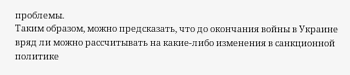проблемы.
Таким образом, можно предсказать, что до окончания войны в Украине вряд ли можно рассчитывать на какие-либо изменения в санкционной политике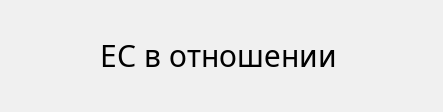ЕС в отношении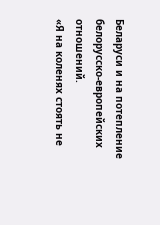Беларуси и на потепление белорусско-европейских отношений.
«Я на коленях стоять не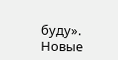буду». Новые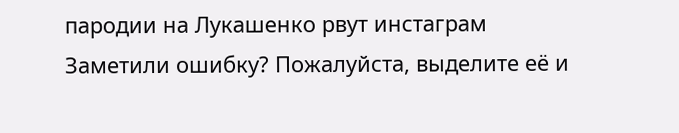пародии на Лукашенко рвут инстаграм
Заметили ошибку? Пожалуйста, выделите её и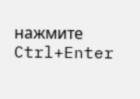нажмите Ctrl+Enter